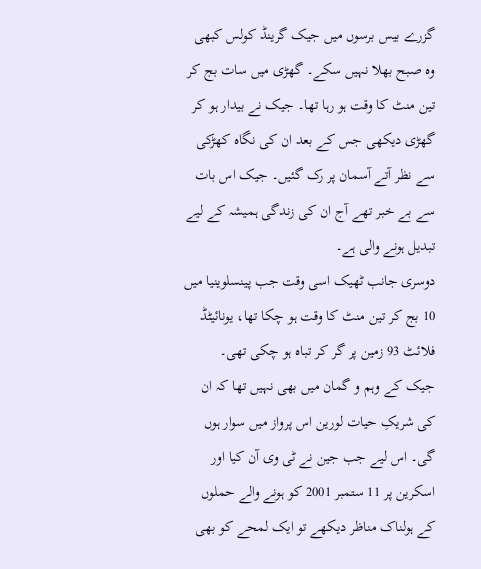گزرے بیس برسوں میں جیک گرینڈ کولس کبھی وہ صبح بھلا نہیں سکے۔ گھڑی میں سات بج کر تین منٹ کا وقت ہو رہا تھا۔ جیک نے بیدار ہو کر گھڑی دیکھی جس کے بعد ان کی نگاہ کھڑکی سے نظر آتے آسمان پر رک گئیں۔ جیک اس بات سے بے خبر تھے آج ان کی زندگی ہمیشہ کے لیے تبدیل ہونے والی ہے۔
دوسری جانب ٹھیک اسی وقت جب پینسلوینیا میں 10 بج کر تین منٹ کا وقت ہو چکا تھا، یونائیٹڈ فلائٹ 93 زمین پر گر کر تباہ ہو چکی تھی۔
جیک کے وہم و گمان میں بھی نہیں تھا کہ ان کی شریکِ حیات لورین اس پرواز میں سوار ہوں گی۔ اس لیے جب جین نے ٹی وی آن کیا اور اسکرین پر 11 ستمبر 2001 کو ہونے والے حملوں کے ہولناک مناظر دیکھے تو ایک لمحے کو بھی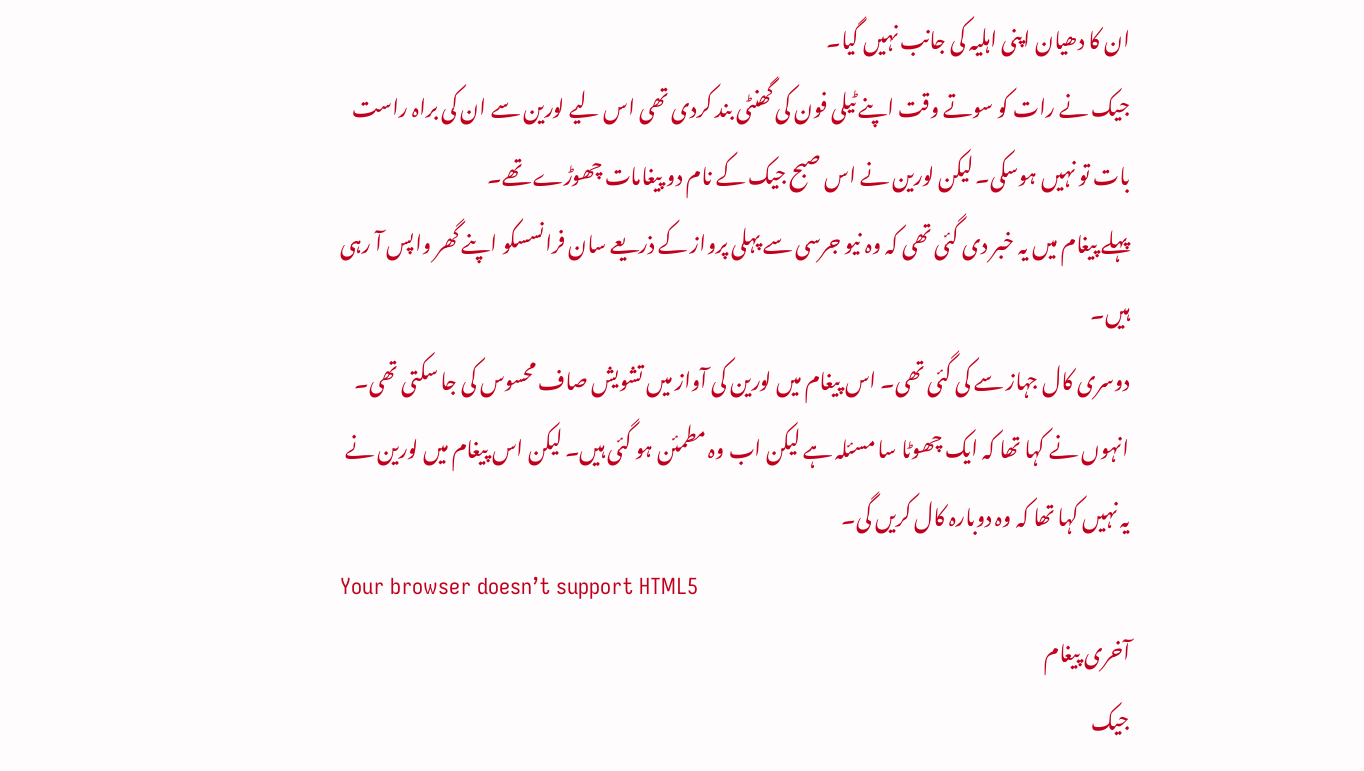ان کا دھیان اپنی اہلیہ کی جانب نہیں گیا۔
جیک نے رات کو سوتے وقت اپنے ٹیلی فون کی گھنٹی بند کردی تھی اس لیے لورین سے ان کی براہ راست بات تو نہیں ہوسکی۔ لیکن لورین نے اس صبح جیک کے نام دو پیغامات چھوڑے تھے۔
پہلے پیغام میں یہ خبر دی گئی تھی کہ وہ نیو جرسی سے پہلی پرواز کے ذریعے سان فرانسسکو اپنے گھر واپس آ رہی ہیں۔
دوسری کال جہاز سے کی گئی تھی۔ اس پیغام میں لورین کی آواز میں تشویش صاف محسوس کی جا سکتی تھی۔
انہوں نے کہا تھا کہ ایک چھوٹا سا مسئلہ ہے لیکن اب وہ مطمئن ہو گئی ہیں۔ لیکن اس پیغام میں لورین نے یہ نہیں کہا تھا کہ وہ دوبارہ کال کریں گی۔
Your browser doesn’t support HTML5
آخری پیغام
جیک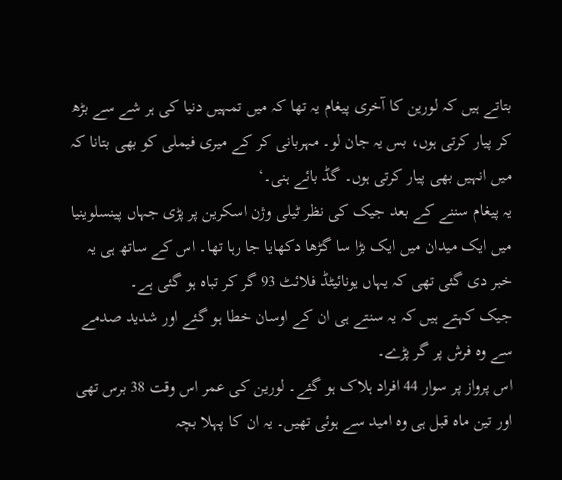بتاتے ہیں کہ لورین کا آخری پیغام یہ تھا کہ میں تمہیں دنیا کی ہر شے سے بڑھ کر پیار کرتی ہوں، بس یہ جان لو۔ مہربانی کر کے میری فیملی کو بھی بتانا کہ میں انہیں بھی پیار کرتی ہوں۔ گڈ بائے ہنی۔‘
یہ پیغام سننے کے بعد جیک کی نظر ٹیلی وژن اسکرین پر پڑی جہاں پینسلوینیا میں ایک میدان میں ایک بڑا سا گڑھا دکھایا جا رہا تھا۔ اس کے ساتھ ہی یہ خبر دی گئی تھی کہ یہاں یونائیٹڈ فلائٹ 93 گر کر تباہ ہو گئی ہے۔
جیک کہتے ہیں کہ یہ سنتے ہی ان کے اوسان خطا ہو گئے اور شدید صدمے سے وہ فرش پر گر پڑے۔
اس پرواز پر سوار 44 افراد ہلاک ہو گئے۔ لورین کی عمر اس وقت 38 برس تھی اور تین ماہ قبل ہی وہ امید سے ہوئی تھیں۔ یہ ان کا پہلا بچہ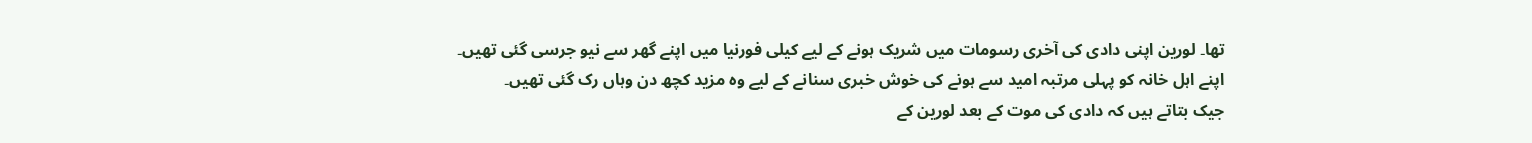تھا۔ لورین اپنی دادی کی آخری رسومات میں شریک ہونے کے لیے کیلی فورنیا میں اپنے گھر سے نیو جرسی گئی تھیں۔
اپنے اہل خانہ کو پہلی مرتبہ امید سے ہونے کی خوش خبری سنانے کے لیے وہ مزید کچھ دن وہاں رک گئی تھیں۔
جیک بتاتے ہیں کہ دادی کی موت کے بعد لورین کے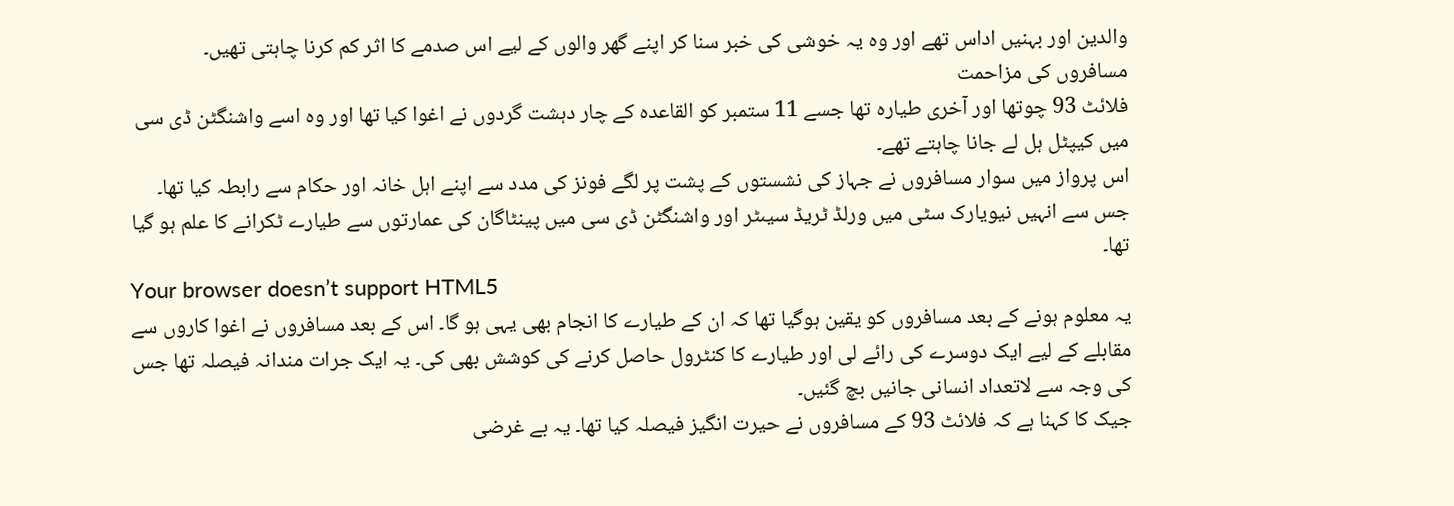والدین اور بہنیں اداس تھے اور وہ یہ خوشی کی خبر سنا کر اپنے گھر والوں کے لیے اس صدمے کا اثر کم کرنا چاہتی تھیں۔
مسافروں کی مزاحمت
فلائٹ 93 چوتھا اور آخری طیارہ تھا جسے 11 ستمبر کو القاعدہ کے چار دہشت گردوں نے اغوا کیا تھا اور وہ اسے واشنگٹن ڈی سی میں کیپٹل ہل لے جانا چاہتے تھے۔
اس پرواز میں سوار مسافروں نے جہاز کی نشستوں کے پشت پر لگے فونز کی مدد سے اپنے اہل خانہ اور حکام سے رابطہ کیا تھا۔ جس سے انہیں نیویارک سٹی میں ورلڈ ٹریڈ سیںٹر اور واشنگٹن ڈی سی میں پینٹاگان کی عمارتوں سے طیارے ٹکرانے کا علم ہو گیا تھا۔
Your browser doesn’t support HTML5
یہ معلوم ہونے کے بعد مسافروں کو یقین ہوگیا تھا کہ ان کے طیارے کا انجام بھی یہی ہو گا۔ اس کے بعد مسافروں نے اغوا کاروں سے مقابلے کے لیے ایک دوسرے کی رائے لی اور طیارے کا کنٹرول حاصل کرنے کی کوشش بھی کی۔ یہ ایک جرات مندانہ فیصلہ تھا جس کی وجہ سے لاتعداد انسانی جانیں بچ گئیں۔
جیک کا کہنا ہے کہ فلائٹ 93 کے مسافروں نے حیرت انگیز فیصلہ کیا تھا۔ یہ بے غرضی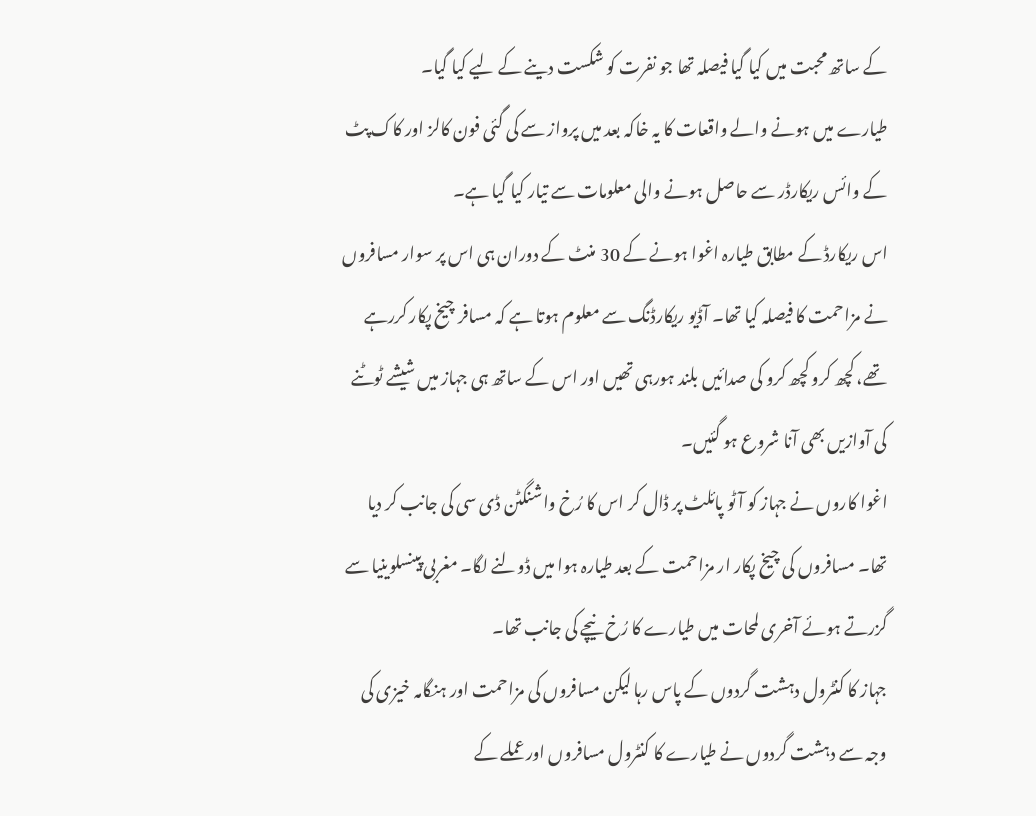کے ساتھ محبت میں کیا گیا فیصلہ تھا جو نفرت کو شکست دینے کے لیے کیا گیا۔
طیارے میں ہونے والے واقعات کا یہ خاکہ بعد میں پرواز سے کی گئی فون کالز اور کاک پٹ کے وائس ریکارڈر سے حاصل ہونے والی معلومات سے تیار کیا گیا ہے۔
اس ریکارڈ کے مطابق طیارہ اغوا ہونے کے 30 منٹ کے دوران ہی اس پر سوار مسافروں نے مزاحمت کا فیصلہ کیا تھا۔ آڈیو ریکارڈنگ سے معلوم ہوتا ہے کہ مسافر چیخ پکار کررہے تھے، کچھ کرو کچھ کرو کی صدائیں بلند ہورہی تھیں اور اس کے ساتھ ہی جہاز میں شیشے ٹوٹنے کی آوازیں بھی آنا شروع ہو گئیں۔
اغوا کاروں نے جہاز کو آٹو پائلٹ پر ڈال کر اس کا رُخ واشنگٹن ڈی سی کی جانب کر دیا تھا۔ مسافروں کی چیخ پکار ار مزاحمت کے بعد طیارہ ہوا میں ڈولنے لگا۔ مغربی پینسلوینیا سے گزرتے ہوئے آخری لمحات میں طیارے کا رُخ نیچے کی جانب تھا۔
جہاز کا کنٹرول دہشت گردوں کے پاس رہا لیکن مسافروں کی مزاحمت اور ہنگامہ خیزی کی وجہ سے دہشت گردوں نے طیارے کا کنٹرول مسافروں اور عملے کے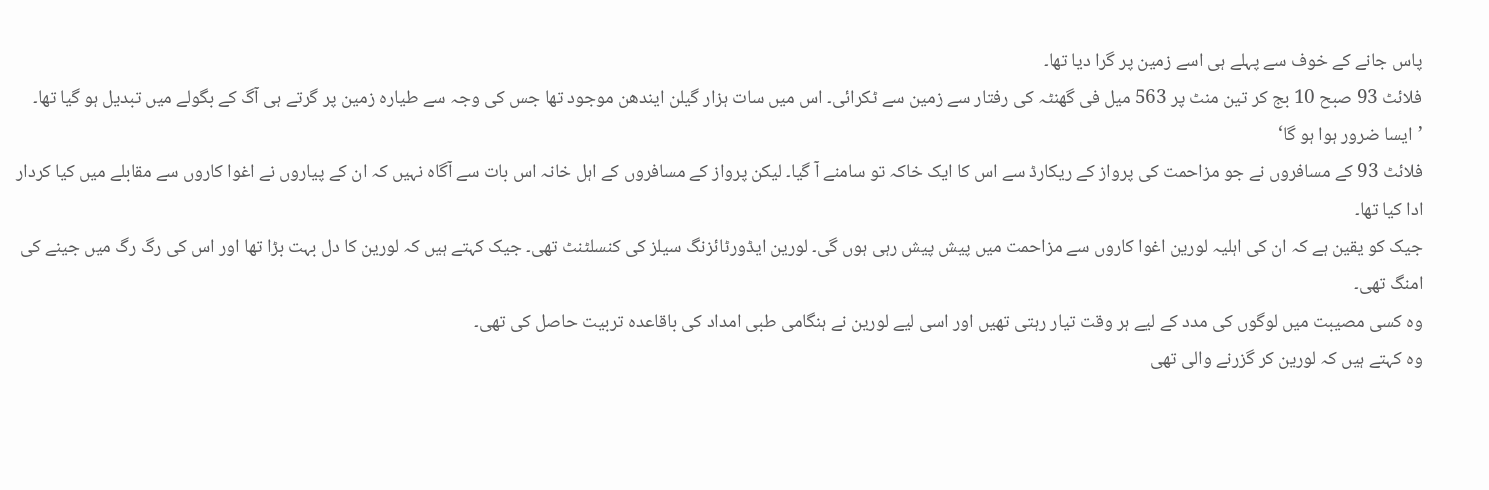پاس جانے کے خوف سے پہلے ہی اسے زمین پر گرا دیا تھا۔
فلائٹ 93 صبح 10 بج کر تین منٹ پر 563 میل فی گھنٹہ کی رفتار سے زمین سے ٹکرائی۔ اس میں سات ہزار گیلن ایندھن موجود تھا جس کی وجہ سے طیارہ زمین پر گرتے ہی آگ کے بگولے میں تبدیل ہو گیا تھا۔
’ایسا ضرور ہوا ہو گا‘
فلائٹ 93 کے مسافروں نے جو مزاحمت کی پرواز کے ریکارڈ سے اس کا ایک خاکہ تو سامنے آ گیا۔ لیکن پرواز کے مسافروں کے اہل خانہ اس بات سے آگاہ نہیں کہ ان کے پیاروں نے اغوا کاروں سے مقابلے میں کیا کردار ادا کیا تھا۔
جیک کو یقین ہے کہ ان کی اہلیہ لورین اغوا کاروں سے مزاحمت میں پیش پیش رہی ہوں گی۔ لورین ایڈورٹائزنگ سیلز کی کنسلٹنٹ تھی۔ جیک کہتے ہیں کہ لورین کا دل بہت بڑا تھا اور اس کی رگ رگ میں جینے کی امنگ تھی۔
وہ کسی مصیبت میں لوگوں کی مدد کے لیے ہر وقت تیار رہتی تھیں اور اسی لیے لورین نے ہنگامی طبی امداد کی باقاعدہ تربیت حاصل کی تھی۔
وہ کہتے ہیں کہ لورین کر گزرنے والی تھی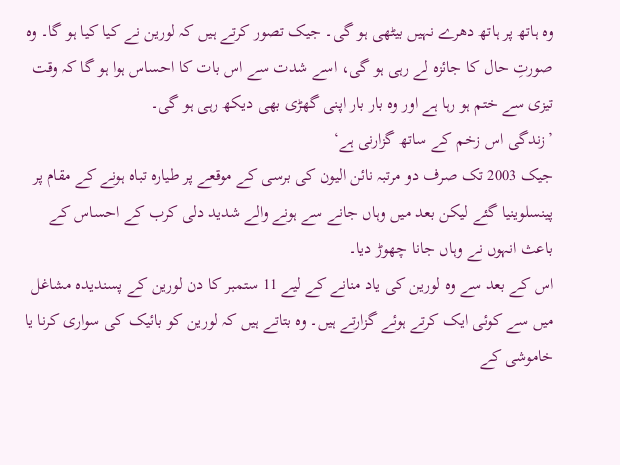وہ ہاتھ پر ہاتھ دھرے نہیں بیٹھی ہو گی۔ جیک تصور کرتے ہیں کہ لورین نے کیا کیا ہو گا۔ وہ صورتِ حال کا جائزہ لے رہی ہو گی، اسے شدت سے اس بات کا احساس ہوا ہو گا کہ وقت تیزی سے ختم ہو رہا ہے اور وہ بار بار اپنی گھڑی بھی دیکھ رہی ہو گی۔
’زندگی اس زخم کے ساتھ گزارنی ہے‘
جیک 2003 تک صرف دو مرتبہ نائن الیون کی برسی کے موقعے پر طیارہ تباہ ہونے کے مقام پر پینسلوینیا گئے لیکن بعد میں وہاں جانے سے ہونے والے شدید دلی کرب کے احساس کے باعث انہوں نے وہاں جانا چھوڑ دیا۔
اس کے بعد سے وہ لورین کی یاد منانے کے لیے 11 ستمبر کا دن لورین کے پسندیدہ مشاغل میں سے کوئی ایک کرتے ہوئے گزارتے ہیں۔ وہ بتاتے ہیں کہ لورین کو بائیک کی سواری کرنا یا خاموشی کے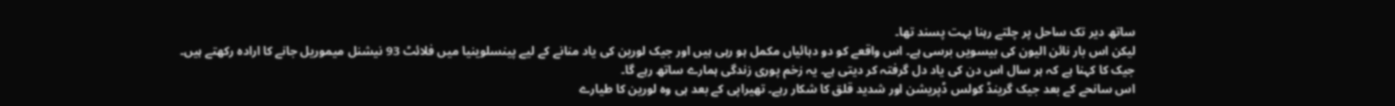ساتھ دیر تک ساحل پر چلتے رہنا بہت پسند تھا۔
لیکن اس بار نائن الیون کی بیسویں برسی ہے۔ اس واقعے کو دو دہائیاں مکمل ہو رہی ہیں اور جیک لورین کی یاد منانے کے لیے پینسلوینیا میں فلائٹ 93 نیشنل میموریل جانے کا ارادہ رکھتے ہیں۔
جیک کا کہنا ہے کہ ہر سال اس دن کی یاد دل گرفتہ کر دیتی ہے۔ یہ زخم پوری زندگی ہمارے ساتھ رہے گا۔
اس سانحے کے بعد جیک گرینڈ کولس ڈپریشن اور شدید قلق کا شکار رہے۔ تھیراپی کے بعد ہی وہ لورین کا طیارے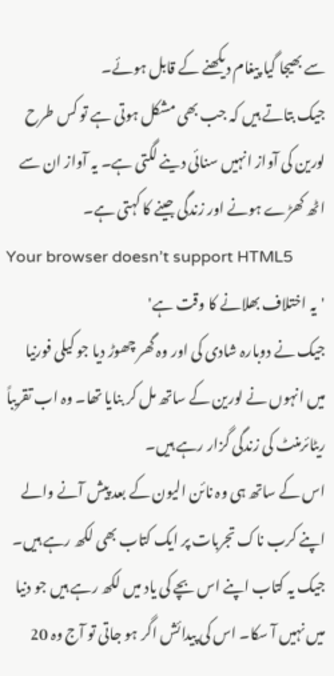سے بھیجا گیا پیغام دیکھنے کے قابل ہوئے۔
جیک بتاتے ہیں کہ جب بھی مشکل ہوتی ہے تو کس طرح لورین کی آواز انہیں سنائی دینے لگتی ہے۔ یہ آواز ان سے اٹھ کھڑے ہونے اور زندگی جینے کا کہتی ہے۔
Your browser doesn’t support HTML5
'یہ اختلاف بھلانے کا وقت ہے'
جیک نے دوبارہ شادی کی اور وہ گھر چھوڑ دیا جو کیلی فورنیا میں انہوں نے لورین کے ساتھ مل کر بنایا تھا۔ وہ اب تقریباً ریٹائرمنٹ کی زندگی گزار رہے ہیں۔
اس کے ساتھ ہی وہ نائن الیون کے بعد پیش آنے والے اپنے کرب ناک تجربات پر ایک کتاب بھی لکھ رہے ہیں۔ جیک یہ کتاب اپنے اس بچے کی یاد میں لکھ رہے ہیں جو دنیا میں نہیں آ سکا۔ اس کی پیدائش اگر ہو جاتی تو آج وہ 20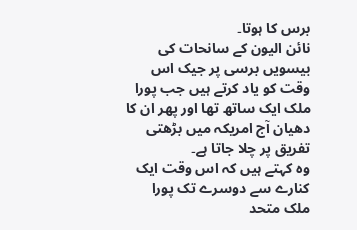برس کا ہوتا۔
نائن الیون کے سانحات کی بیسویں برسی پر جیک اس وقت کو یاد کرتے ہیں جب پورا ملک ایک ساتھ تھا اور پھر ان کا دھیان آج امریکہ میں بڑھتی تفریق پر چلا جاتا ہے۔
وہ کہتے ہیں کہ اس وقت ایک کنارے سے دوسرے تک پورا ملک متحد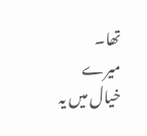تھا۔ میرے خیال میں یہ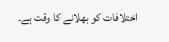اختلافات کو بھلانے کا وقت ہے۔